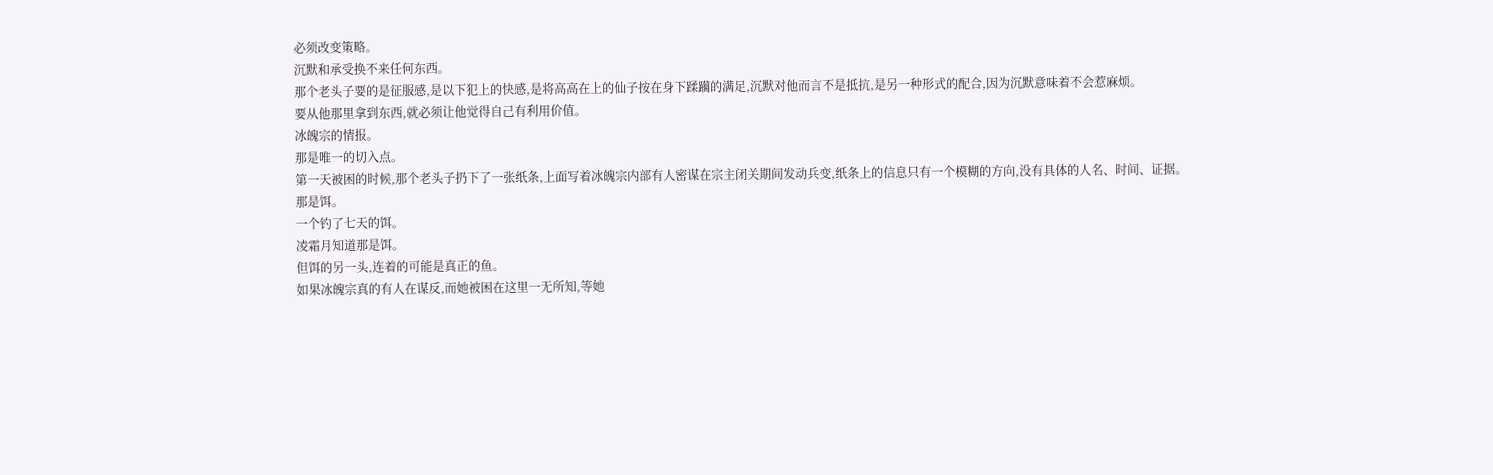必须改变策略。
沉默和承受换不来任何东西。
那个老头子要的是征服感,是以下犯上的快感,是将高高在上的仙子按在身下蹂躏的满足,沉默对他而言不是抵抗,是另一种形式的配合,因为沉默意味着不会惹麻烦。
要从他那里拿到东西,就必须让他觉得自己有利用价值。
冰魄宗的情报。
那是唯一的切入点。
第一天被困的时候,那个老头子扔下了一张纸条,上面写着冰魄宗内部有人密谋在宗主闭关期间发动兵变,纸条上的信息只有一个模糊的方向,没有具体的人名、时间、证据。
那是饵。
一个钓了七天的饵。
凌霜月知道那是饵。
但饵的另一头,连着的可能是真正的鱼。
如果冰魄宗真的有人在谋反,而她被困在这里一无所知,等她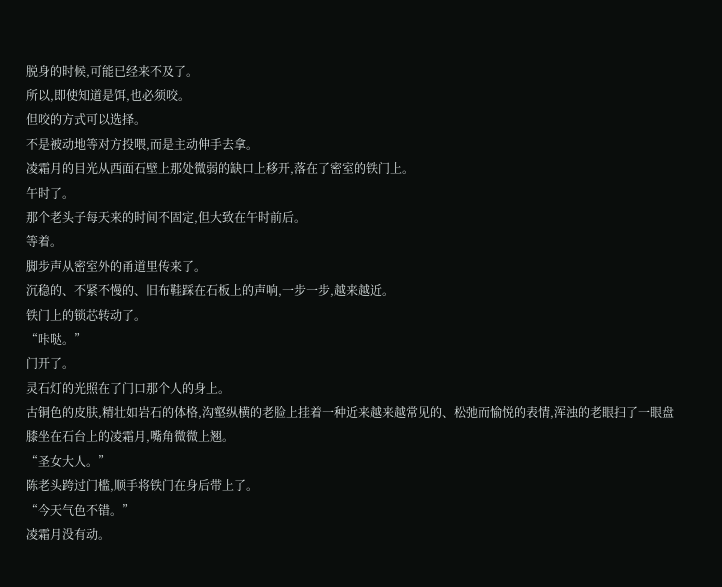脱身的时候,可能已经来不及了。
所以,即使知道是饵,也必须咬。
但咬的方式可以选择。
不是被动地等对方投喂,而是主动伸手去拿。
凌霜月的目光从西面石壁上那处微弱的缺口上移开,落在了密室的铁门上。
午时了。
那个老头子每天来的时间不固定,但大致在午时前后。
等着。
脚步声从密室外的甬道里传来了。
沉稳的、不紧不慢的、旧布鞋踩在石板上的声响,一步一步,越来越近。
铁门上的锁芯转动了。
“咔哒。”
门开了。
灵石灯的光照在了门口那个人的身上。
古铜色的皮肤,精壮如岩石的体格,沟壑纵横的老脸上挂着一种近来越来越常见的、松弛而愉悦的表情,浑浊的老眼扫了一眼盘膝坐在石台上的凌霜月,嘴角微微上翘。
“圣女大人。”
陈老头跨过门槛,顺手将铁门在身后带上了。
“今天气色不错。”
凌霜月没有动。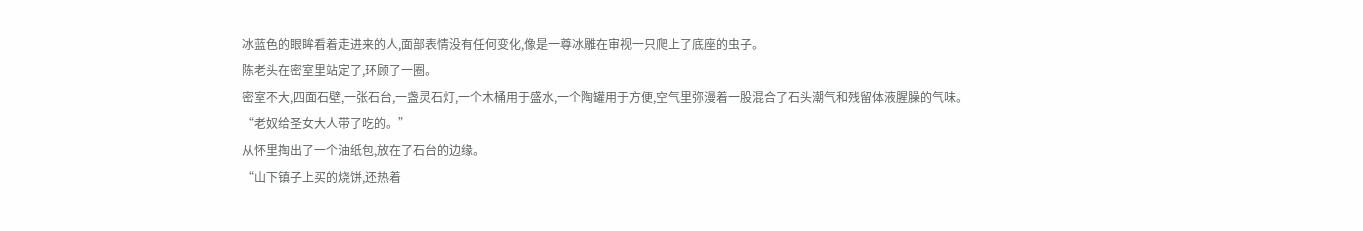冰蓝色的眼眸看着走进来的人,面部表情没有任何变化,像是一尊冰雕在审视一只爬上了底座的虫子。
陈老头在密室里站定了,环顾了一圈。
密室不大,四面石壁,一张石台,一盏灵石灯,一个木桶用于盛水,一个陶罐用于方便,空气里弥漫着一股混合了石头潮气和残留体液腥臊的气味。
“老奴给圣女大人带了吃的。”
从怀里掏出了一个油纸包,放在了石台的边缘。
“山下镇子上买的烧饼,还热着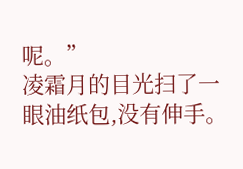呢。”
凌霜月的目光扫了一眼油纸包,没有伸手。